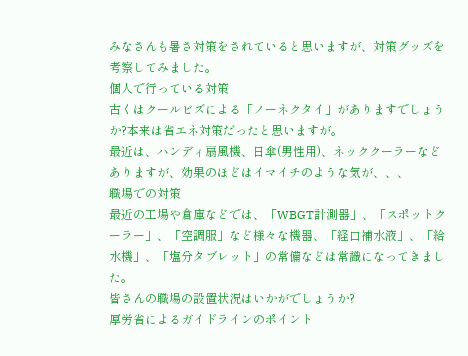みなさんも暑さ対策をされていると思いますが、対策グッズを考察してみました。
個人で行っている対策
古くはクールビズによる「ノーネクタイ」がありますでしょうか?本来は省エネ対策だったと思いますが。
最近は、ハンディ扇風機、日傘(男性用)、ネッククーラーなどありますが、効果のほどはイマイチのような気が、、、
職場での対策
最近の工場や倉庫などでは、「WBGT計測器」、「スポットクーラー」、「空調服」など様々な機器、「経口補水液」、「給水機」、「塩分タブレット」の常備などは常識になってきました。
皆さんの職場の設置状況はいかがでしょうか?
厚労省によるガイドラインのポイント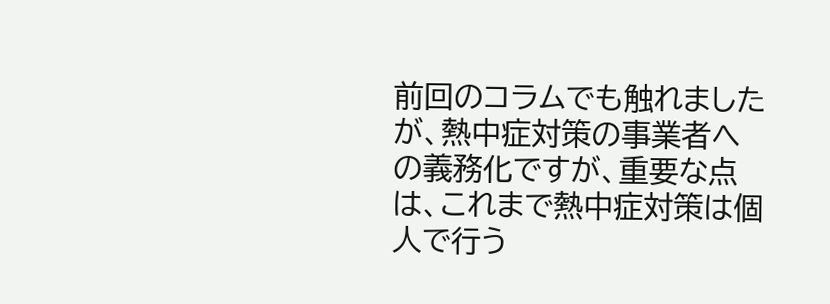前回のコラムでも触れましたが、熱中症対策の事業者への義務化ですが、重要な点は、これまで熱中症対策は個人で行う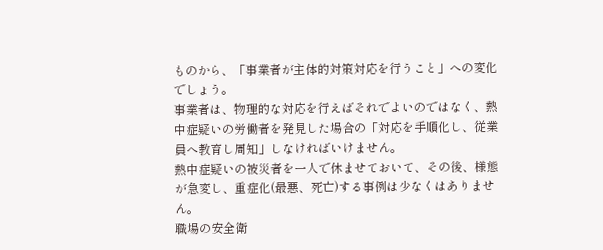ものから、「事業者が主体的対策対応を行うこと」への変化でしょう。
事業者は、物理的な対応を行えばそれでよいのではなく、熱中症疑いの労働者を発見した場合の「対応を手順化し、従業員へ教育し周知」しなければいけません。
熱中症疑いの被災者を一人で休ませておいて、その後、様態が急変し、重症化(最悪、死亡)する事例は少なくはありません。
職場の安全衛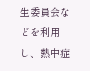生委員会などを利用し、熱中症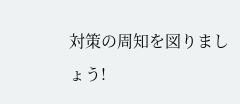対策の周知を図りましょう!